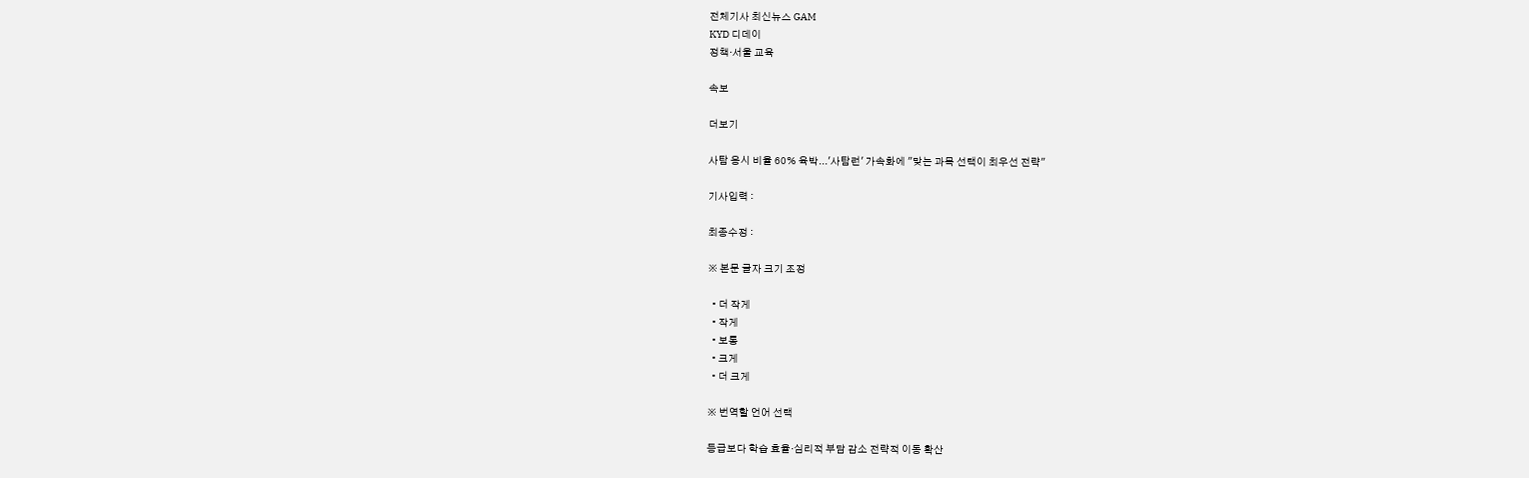전체기사 최신뉴스 GAM
KYD 디데이
정책·서울 교육

속보

더보기

사탐 응시 비율 60% 육박...'사탐런' 가속화에 "맞는 과목 선택이 최우선 전략"

기사입력 :

최종수정 :

※ 본문 글자 크기 조정

  • 더 작게
  • 작게
  • 보통
  • 크게
  • 더 크게

※ 번역할 언어 선택

등급보다 학습 효율·심리적 부담 감소 전략적 이동 확산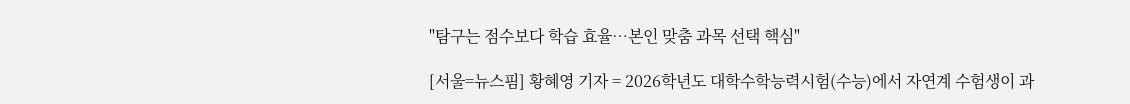"탐구는 점수보다 학습 효율…본인 맞춤 과목 선택 핵심"

[서울=뉴스핌] 황혜영 기자 = 2026학년도 대학수학능력시험(수능)에서 자연계 수험생이 과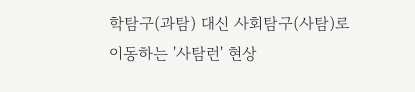학탐구(과탐) 대신 사회탐구(사탐)로 이동하는 '사탐런' 현상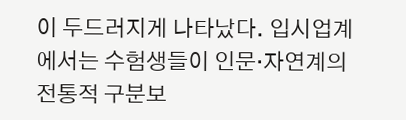이 두드러지게 나타났다. 입시업계에서는 수험생들이 인문·자연계의 전통적 구분보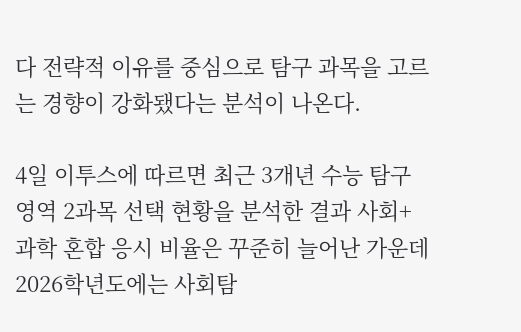다 전략적 이유를 중심으로 탐구 과목을 고르는 경향이 강화됐다는 분석이 나온다.

4일 이투스에 따르면 최근 3개년 수능 탐구 영역 2과목 선택 현황을 분석한 결과 사회+과학 혼합 응시 비율은 꾸준히 늘어난 가운데 2026학년도에는 사회탐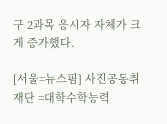구 2과목 응시자 자체가 크게 증가했다.

[서울=뉴스핌] 사진공동취재단 =대학수학능력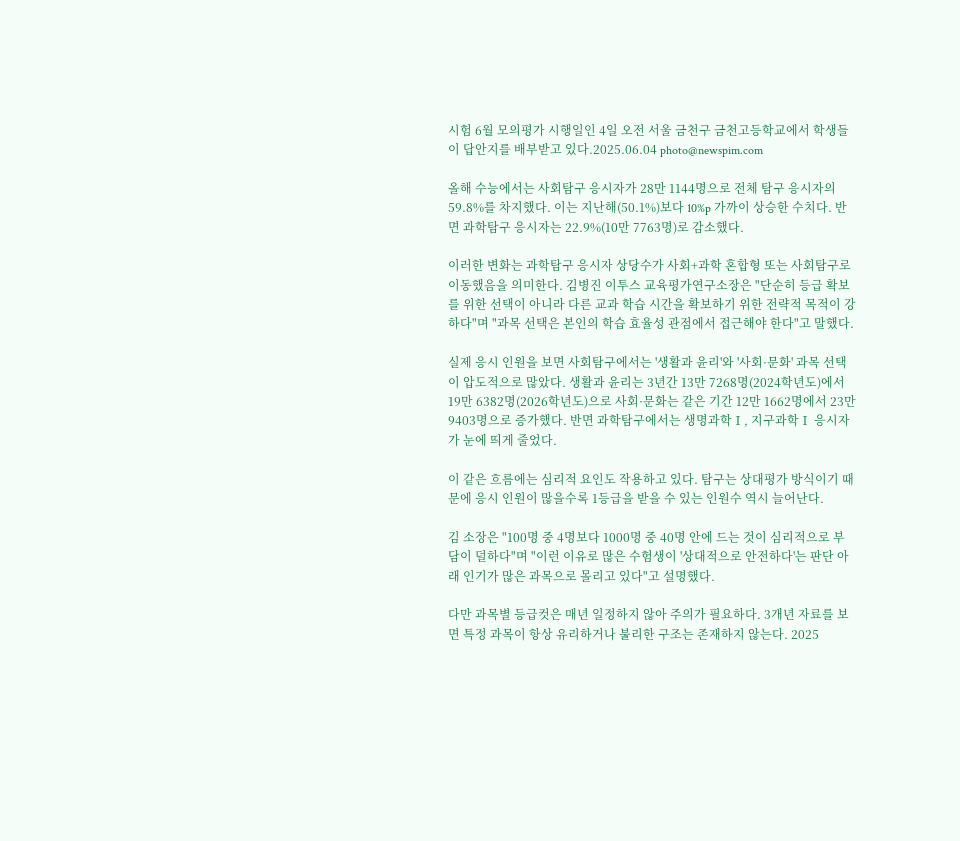시험 6월 모의평가 시행일인 4일 오전 서울 금천구 금천고등학교에서 학생들이 답안지를 배부받고 있다.2025.06.04 photo@newspim.com

올해 수능에서는 사회탐구 응시자가 28만 1144명으로 전체 탐구 응시자의 59.8%를 차지했다. 이는 지난해(50.1%)보다 10%p 가까이 상승한 수치다. 반면 과학탐구 응시자는 22.9%(10만 7763명)로 감소했다.

이러한 변화는 과학탐구 응시자 상당수가 사회+과학 혼합형 또는 사회탐구로 이동했음을 의미한다. 김병진 이투스 교육평가연구소장은 "단순히 등급 확보를 위한 선택이 아니라 다른 교과 학습 시간을 확보하기 위한 전략적 목적이 강하다"며 "과목 선택은 본인의 학습 효율성 관점에서 접근해야 한다"고 말했다.

실제 응시 인원을 보면 사회탐구에서는 '생활과 윤리'와 '사회·문화' 과목 선택이 압도적으로 많았다. 생활과 윤리는 3년간 13만 7268명(2024학년도)에서 19만 6382명(2026학년도)으로 사회·문화는 같은 기간 12만 1662명에서 23만 9403명으로 증가했다. 반면 과학탐구에서는 생명과학Ⅰ, 지구과학Ⅰ 응시자가 눈에 띄게 줄었다.

이 같은 흐름에는 심리적 요인도 작용하고 있다. 탐구는 상대평가 방식이기 때문에 응시 인원이 많을수록 1등급을 받을 수 있는 인원수 역시 늘어난다.

김 소장은 "100명 중 4명보다 1000명 중 40명 안에 드는 것이 심리적으로 부담이 덜하다"며 "이런 이유로 많은 수험생이 '상대적으로 안전하다'는 판단 아래 인기가 많은 과목으로 몰리고 있다"고 설명했다.

다만 과목별 등급컷은 매년 일정하지 않아 주의가 필요하다. 3개년 자료를 보면 특정 과목이 항상 유리하거나 불리한 구조는 존재하지 않는다. 2025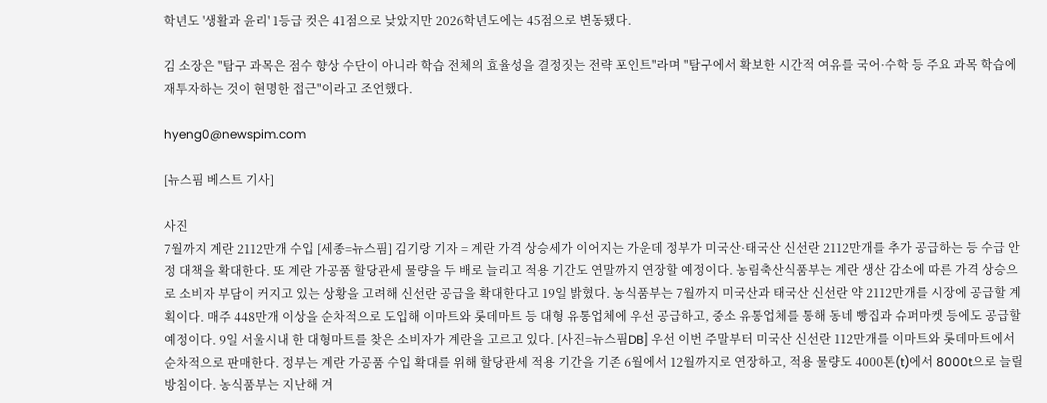학년도 '생활과 윤리' 1등급 컷은 41점으로 낮았지만 2026학년도에는 45점으로 변동됐다.

김 소장은 "탐구 과목은 점수 향상 수단이 아니라 학습 전체의 효율성을 결정짓는 전략 포인트"라며 "탐구에서 확보한 시간적 여유를 국어·수학 등 주요 과목 학습에 재투자하는 것이 현명한 접근"이라고 조언했다.

hyeng0@newspim.com

[뉴스핌 베스트 기사]

사진
7월까지 계란 2112만개 수입 [세종=뉴스핌] 김기랑 기자 = 계란 가격 상승세가 이어지는 가운데 정부가 미국산·태국산 신선란 2112만개를 추가 공급하는 등 수급 안정 대책을 확대한다. 또 계란 가공품 할당관세 물량을 두 배로 늘리고 적용 기간도 연말까지 연장할 예정이다. 농림축산식품부는 계란 생산 감소에 따른 가격 상승으로 소비자 부담이 커지고 있는 상황을 고려해 신선란 공급을 확대한다고 19일 밝혔다. 농식품부는 7월까지 미국산과 태국산 신선란 약 2112만개를 시장에 공급할 계획이다. 매주 448만개 이상을 순차적으로 도입해 이마트와 롯데마트 등 대형 유통업체에 우선 공급하고, 중소 유통업체를 통해 동네 빵집과 슈퍼마켓 등에도 공급할 예정이다. 9일 서울시내 한 대형마트를 찾은 소비자가 계란을 고르고 있다. [사진=뉴스핌DB] 우선 이번 주말부터 미국산 신선란 112만개를 이마트와 롯데마트에서 순차적으로 판매한다. 정부는 계란 가공품 수입 확대를 위해 할당관세 적용 기간을 기존 6월에서 12월까지로 연장하고, 적용 물량도 4000톤(t)에서 8000t으로 늘릴 방침이다. 농식품부는 지난해 겨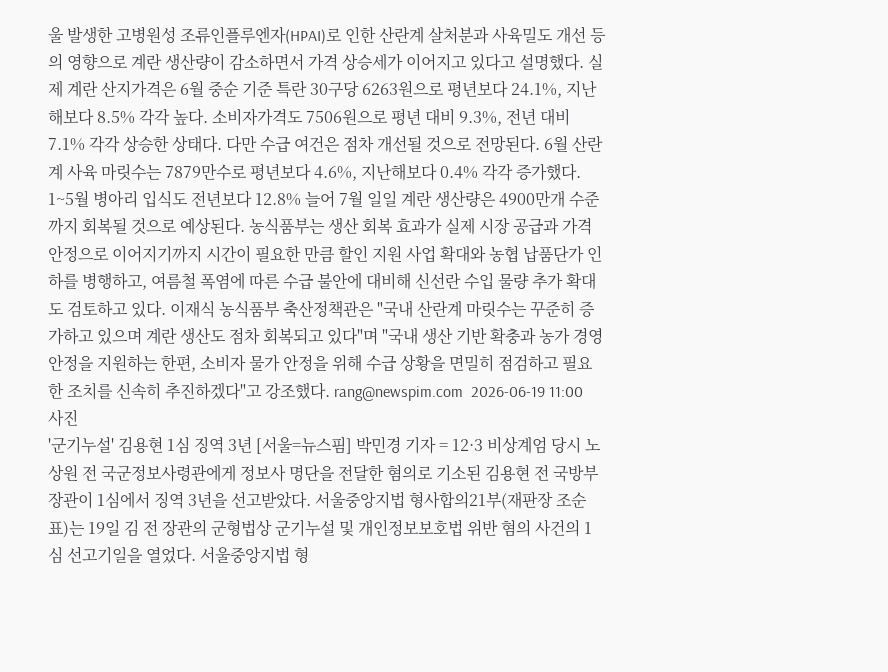울 발생한 고병원성 조류인플루엔자(HPAI)로 인한 산란계 살처분과 사육밀도 개선 등의 영향으로 계란 생산량이 감소하면서 가격 상승세가 이어지고 있다고 설명했다. 실제 계란 산지가격은 6월 중순 기준 특란 30구당 6263원으로 평년보다 24.1%, 지난해보다 8.5% 각각 높다. 소비자가격도 7506원으로 평년 대비 9.3%, 전년 대비 7.1% 각각 상승한 상태다. 다만 수급 여건은 점차 개선될 것으로 전망된다. 6월 산란계 사육 마릿수는 7879만수로 평년보다 4.6%, 지난해보다 0.4% 각각 증가했다. 1~5월 병아리 입식도 전년보다 12.8% 늘어 7월 일일 계란 생산량은 4900만개 수준까지 회복될 것으로 예상된다. 농식품부는 생산 회복 효과가 실제 시장 공급과 가격 안정으로 이어지기까지 시간이 필요한 만큼 할인 지원 사업 확대와 농협 납품단가 인하를 병행하고, 여름철 폭염에 따른 수급 불안에 대비해 신선란 수입 물량 추가 확대도 검토하고 있다. 이재식 농식품부 축산정책관은 "국내 산란계 마릿수는 꾸준히 증가하고 있으며 계란 생산도 점차 회복되고 있다"며 "국내 생산 기반 확충과 농가 경영 안정을 지원하는 한편, 소비자 물가 안정을 위해 수급 상황을 면밀히 점검하고 필요한 조치를 신속히 추진하겠다"고 강조했다. rang@newspim.com  2026-06-19 11:00
사진
'군기누설' 김용현 1심 징역 3년 [서울=뉴스핌] 박민경 기자 = 12·3 비상계엄 당시 노상원 전 국군정보사령관에게 정보사 명단을 전달한 혐의로 기소된 김용현 전 국방부 장관이 1심에서 징역 3년을 선고받았다. 서울중앙지법 형사합의21부(재판장 조순표)는 19일 김 전 장관의 군형법상 군기누설 및 개인정보보호법 위반 혐의 사건의 1심 선고기일을 열었다. 서울중앙지법 형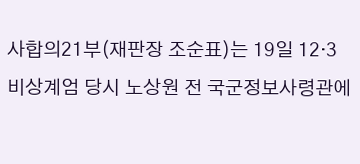사합의21부(재판장 조순표)는 19일 12·3 비상계엄 당시 노상원 전 국군정보사령관에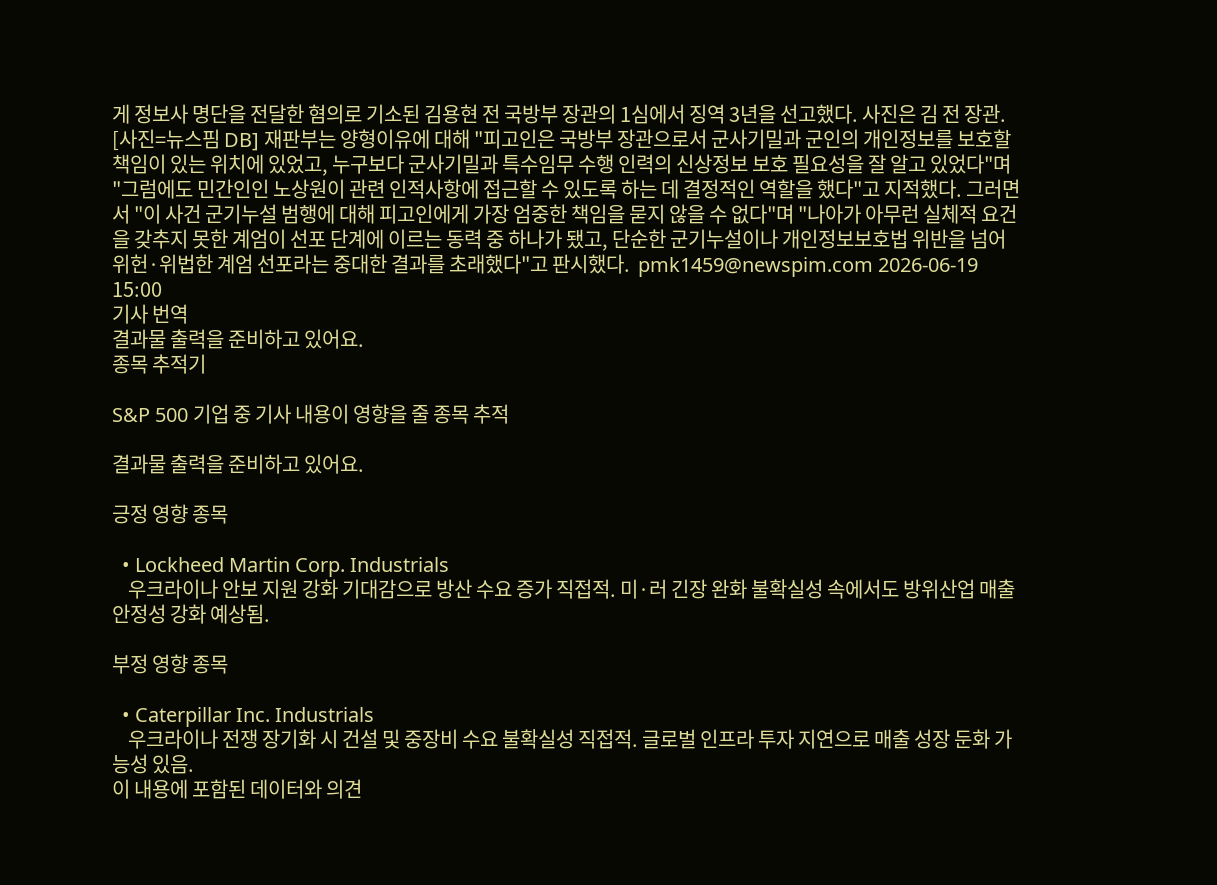게 정보사 명단을 전달한 혐의로 기소된 김용현 전 국방부 장관의 1심에서 징역 3년을 선고했다. 사진은 김 전 장관. [사진=뉴스핌 DB] 재판부는 양형이유에 대해 "피고인은 국방부 장관으로서 군사기밀과 군인의 개인정보를 보호할 책임이 있는 위치에 있었고, 누구보다 군사기밀과 특수임무 수행 인력의 신상정보 보호 필요성을 잘 알고 있었다"며 "그럼에도 민간인인 노상원이 관련 인적사항에 접근할 수 있도록 하는 데 결정적인 역할을 했다"고 지적했다. 그러면서 "이 사건 군기누설 범행에 대해 피고인에게 가장 엄중한 책임을 묻지 않을 수 없다"며 "나아가 아무런 실체적 요건을 갖추지 못한 계엄이 선포 단계에 이르는 동력 중 하나가 됐고, 단순한 군기누설이나 개인정보보호법 위반을 넘어 위헌·위법한 계엄 선포라는 중대한 결과를 초래했다"고 판시했다.  pmk1459@newspim.com 2026-06-19 15:00
기사 번역
결과물 출력을 준비하고 있어요.
종목 추적기

S&P 500 기업 중 기사 내용이 영향을 줄 종목 추적

결과물 출력을 준비하고 있어요.

긍정 영향 종목

  • Lockheed Martin Corp. Industrials
    우크라이나 안보 지원 강화 기대감으로 방산 수요 증가 직접적. 미·러 긴장 완화 불확실성 속에서도 방위산업 매출 안정성 강화 예상됨.

부정 영향 종목

  • Caterpillar Inc. Industrials
    우크라이나 전쟁 장기화 시 건설 및 중장비 수요 불확실성 직접적. 글로벌 인프라 투자 지연으로 매출 성장 둔화 가능성 있음.
이 내용에 포함된 데이터와 의견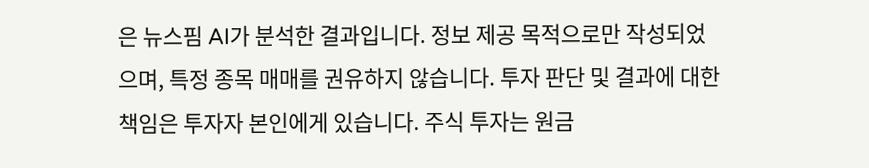은 뉴스핌 AI가 분석한 결과입니다. 정보 제공 목적으로만 작성되었으며, 특정 종목 매매를 권유하지 않습니다. 투자 판단 및 결과에 대한 책임은 투자자 본인에게 있습니다. 주식 투자는 원금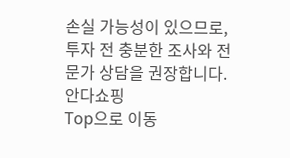손실 가능성이 있으므로, 투자 전 충분한 조사와 전문가 상담을 권장합니다.
안다쇼핑
Top으로 이동